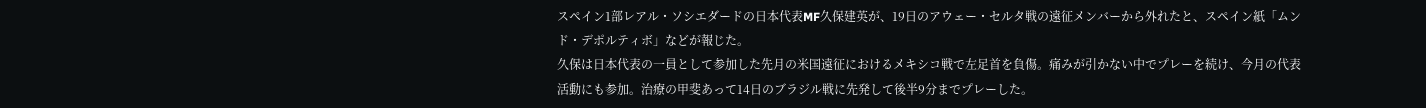スペイン1部レアル・ソシエダードの日本代表MF久保建英が、19日のアウェー・セルタ戦の遠征メンバーから外れたと、スペイン紙「ムンド・デポルティボ」などが報じた。
久保は日本代表の一員として参加した先月の米国遠征におけるメキシコ戦で左足首を負傷。痛みが引かない中でプレーを続け、今月の代表活動にも参加。治療の甲斐あって14日のブラジル戦に先発して後半9分までプレーした。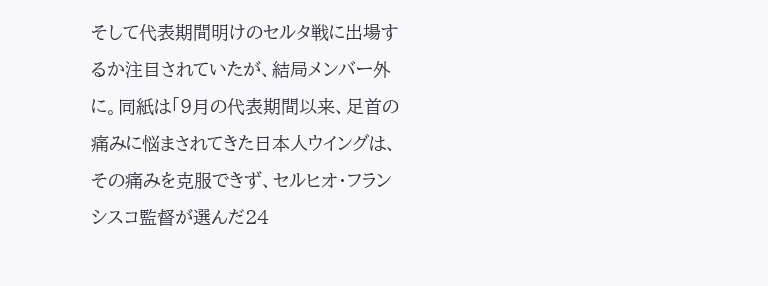そして代表期間明けのセルタ戦に出場するか注目されていたが、結局メンバー外に。同紙は「9月の代表期間以来、足首の痛みに悩まされてきた日本人ウイングは、その痛みを克服できず、セルヒオ・フランシスコ監督が選んだ24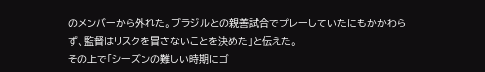のメンバーから外れた。ブラジルとの親善試合でプレーしていたにもかかわらず、監督はリスクを冒さないことを決めた」と伝えた。
その上で「シーズンの難しい時期にゴ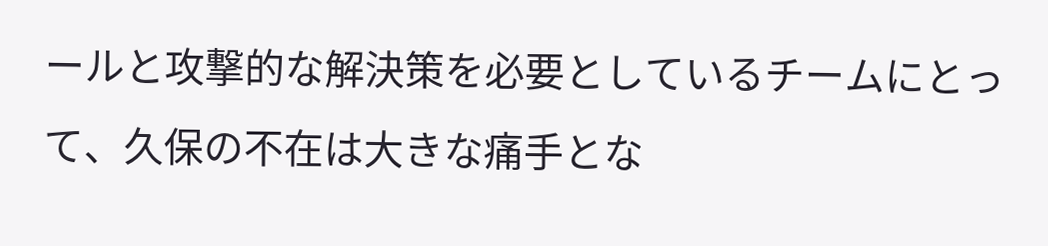ールと攻撃的な解決策を必要としているチームにとって、久保の不在は大きな痛手とな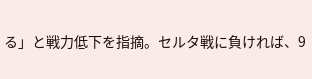る」と戦力低下を指摘。セルタ戦に負ければ、9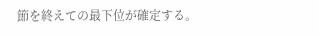節を終えての最下位が確定する。